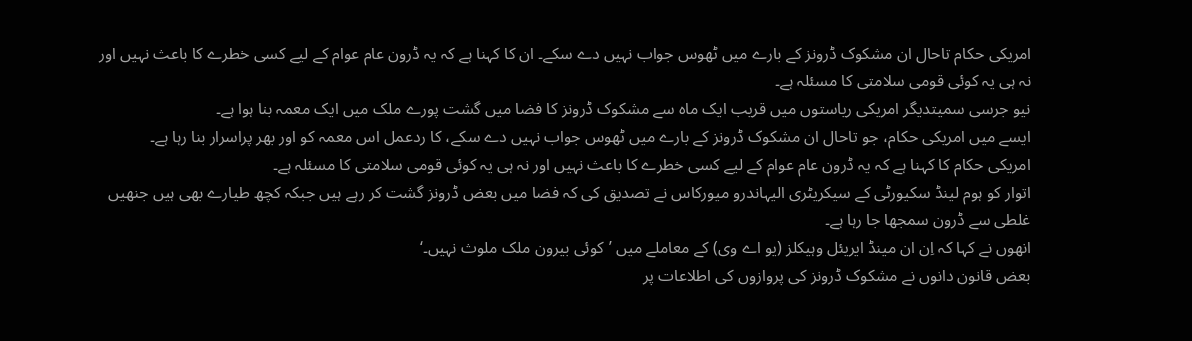امریکی حکام تاحال ان مشکوک ڈرونز کے بارے میں ٹھوس جواب نہیں دے سکے۔ ان کا کہنا ہے کہ یہ ڈرون عام عوام کے لیے کسی خطرے کا باعث نہیں اور نہ ہی یہ کوئی قومی سلامتی کا مسئلہ ہے۔
نیو جرسی سمیتدیگر امریکی ریاستوں میں قریب ایک ماہ سے مشکوک ڈرونز کا فضا میں گشت پورے ملک میں ایک معمہ بنا ہوا ہے۔
ایسے میں امریکی حکام، جو تاحال ان مشکوک ڈرونز کے بارے میں ٹھوس جواب نہیں دے سکے، کا ردعمل اس معمہ کو اور بھر پراسرار بنا رہا ہے۔
امریکی حکام کا کہنا ہے کہ یہ ڈرون عام عوام کے لیے کسی خطرے کا باعث نہیں اور نہ ہی یہ کوئی قومی سلامتی کا مسئلہ ہے۔
اتوار کو ہوم لینڈ سکیورٹی کے سیکریٹری الیہاندرو میورکاس نے تصدیق کی کہ فضا میں بعض ڈرونز گشت کر رہے ہیں جبکہ کچھ طیارے بھی ہیں جنھیں غلطی سے ڈرون سمجھا جا رہا ہے۔
انھوں نے کہا کہ اِن ان مینڈ ایریئل وہیکلز (یو اے وی) کے معاملے میں ’کوئی بیرون ملک ملوث نہیں۔‘
بعض قانون دانوں نے مشکوک ڈرونز کی پروازوں کی اطلاعات پر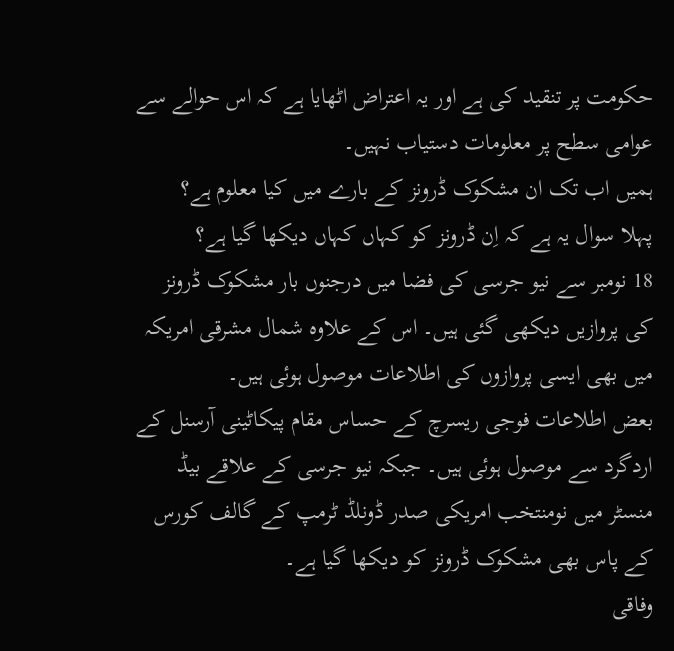حکومت پر تنقید کی ہے اور یہ اعتراض اٹھایا ہے کہ اس حوالے سے عوامی سطح پر معلومات دستیاب نہیں۔
ہمیں اب تک ان مشکوک ڈرونز کے بارے میں کیا معلوم ہے؟
پہلا سوال یہ ہے کہ اِن ڈرونز کو کہاں کہاں دیکھا گیا ہے؟
18 نومبر سے نیو جرسی کی فضا میں درجنوں بار مشکوک ڈرونز کی پروازیں دیکھی گئی ہیں۔ اس کے علاوہ شمال مشرقی امریکہ میں بھی ایسی پروازوں کی اطلاعات موصول ہوئی ہیں۔
بعض اطلاعات فوجی ریسرچ کے حساس مقام پیکاٹینی آرسنل کے اردگرد سے موصول ہوئی ہیں۔ جبکہ نیو جرسی کے علاقے بیڈ منسٹر میں نومنتخب امریکی صدر ڈونلڈ ٹرمپ کے گالف کورس کے پاس بھی مشکوک ڈرونز کو دیکھا گیا ہے۔
وفاقی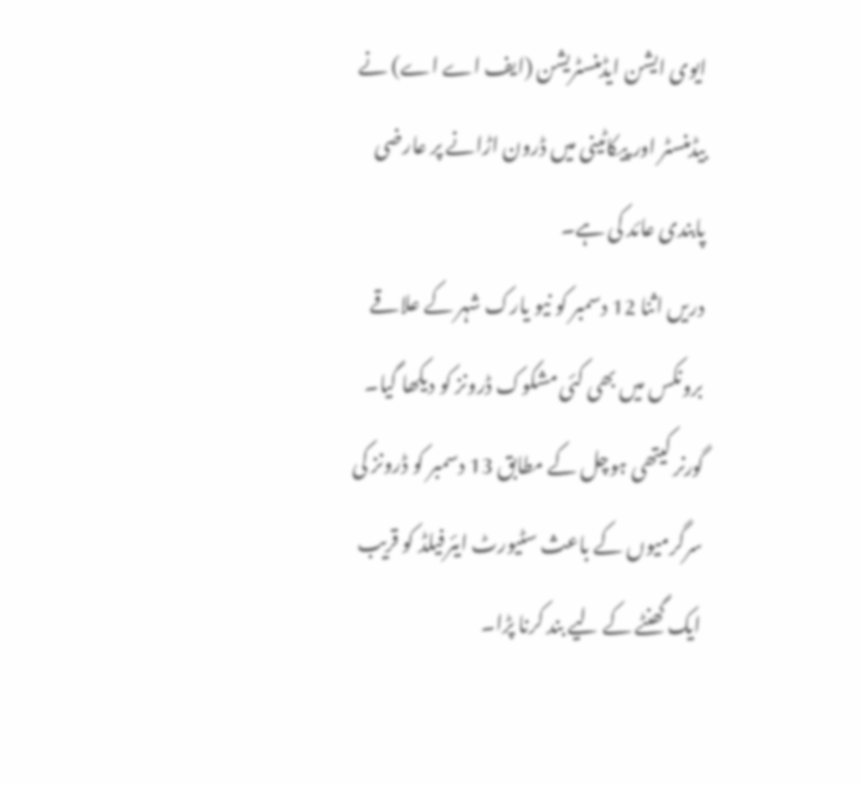ایوی ایشن ایڈمنسٹریشن (ایف اے اے) نے بیڈمنسٹر اور پیکاٹینی میں ڈرون اڑانے پر عارضی پابندی عائد کی ہے۔
دریں اثنا 12 دسمبر کو نیو یارک شہر کے علاقے برونکس میں بھی کئی مشکوک ڈرونز کو دیکھا گیا۔ گورنر کیتھی ہوچل کے مطابق 13 دسمبر کو ڈرونز کی سرگرمیوں کے باعث سٹیورٹ ایئرفیلڈ کو قریب ایک گھنٹے کے لیے بند کرنا پڑا۔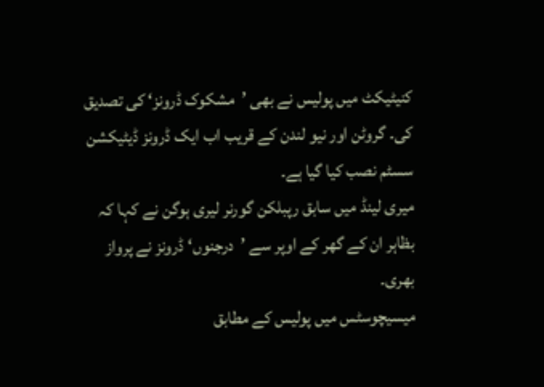کنیٹیکٹ میں پولیس نے بھی ’مشکوک ڈرونز‘ کی تصدیق کی۔ گروٹن اور نیو لندن کے قریب اب ایک ڈرونز ڈیٹیکشن سسٹم نصب کیا گیا ہے۔
میری لینڈ میں سابق رپبلکن گورنر لیری ہوگن نے کہا کہ بظاہر ان کے گھر کے اوپر سے ’درجنوں‘ ڈرونز نے پرواز بھری۔
میسیچوسٹس میں پولیس کے مطابق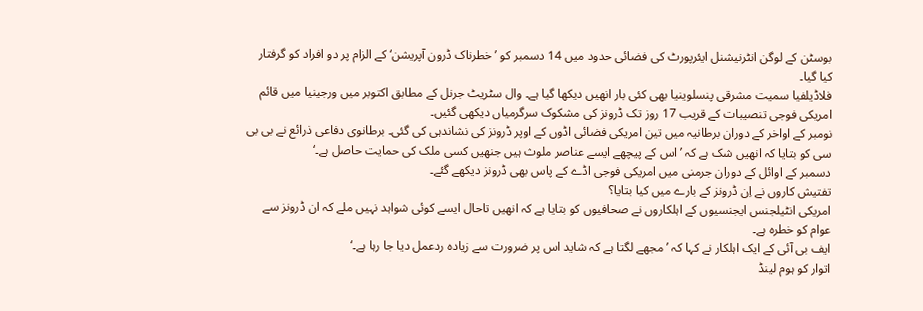بوسٹن کے لوگن انٹرنیشنل ایئرپورٹ کی فضائی حدود میں 14 دسمبر کو ’خطرناک ڈرون آپریشن‘ کے الزام پر دو افراد کو گرفتار کیا گیا۔
فلاڈیلفیا سمیت مشرقی پنسلوینیا بھی کئی بار انھیں دیکھا گیا ہے۔ وال سٹریٹ جرنل کے مطابق اکتوبر میں ورجینیا میں قائم امریکی فوجی تنصیبات کے قریب 17 روز تک ڈرونز کی مشکوک سرگرمیاں دیکھی گئیں۔
نومبر کے اواخر کے دوران برطانیہ میں تین امریکی فضائی اڈوں کے اوپر ڈرونز کی نشاندہی کی گئی۔ برطانوی دفاعی ذرائع نے بی بی سی کو بتایا کہ انھیں شک ہے کہ ’اس کے پیچھے ایسے عناصر ملوث ہیں جنھیں کسی ملک کی حمایت حاصل ہے۔‘
دسمبر کے اوائل کے دوران جرمنی میں امریکی فوجی اڈے کے پاس بھی ڈرونز دیکھے گئے۔
تفتیش کاروں نے اِن ڈرونز کے بارے میں کیا بتایا؟
امریکی انٹیلجنس ایجنسیوں کے اہلکاروں نے صحافیوں کو بتایا ہے کہ انھیں تاحال ایسے کوئی شواہد نہیں ملے کہ ان ڈرونز سے عوام کو خطرہ ہے۔
ایف بی آئی کے ایک اہلکار نے کہا کہ ’مجھے لگتا ہے کہ شاید اس پر ضرورت سے زیادہ ردعمل دیا جا رہا ہے۔‘
اتوار کو ہوم لینڈ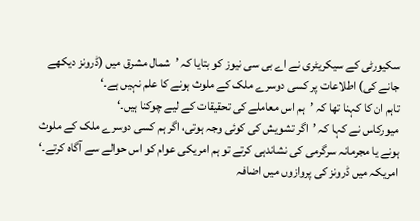سکیورٹی کے سیکریٹری نے اے بی سی نیوز کو بتایا کہ ’شمال مشرق میں (ڈرونز دیکھے جانے کی) اطلاعات پر کسی دوسرے ملک کے ملوث ہونے کا علم نہیں ہے۔‘
تاہم ان کا کہنا تھا کہ ’ہم اس معاملے کی تحقیقات کے لیے چوکنا ہیں۔‘
میورکاس نے کہا کہ ’اگر تشویش کی کوئی وجہ ہوتی، اگر ہم کسی دوسرے ملک کے ملوث ہونے یا مجرمانہ سرگرمی کی نشاندہی کرتے تو ہم امریکی عوام کو اس حوالے سے آگاہ کرتے۔‘
امریکہ میں ڈرونز کی پروازوں میں اضافہ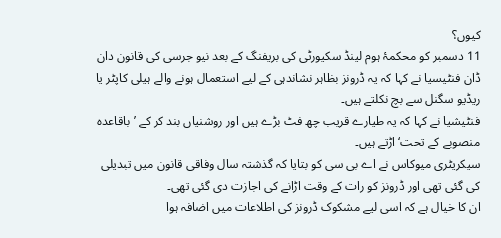کیوں؟
11 دسمبر کو محکمۂ ہوم لینڈ سکیورٹی کی بریفنگ کے بعد نیو جرسی کی قانون دان ڈان فنٹیسیا نے کہا کہ یہ ڈرونز بظاہر نشاندہی کے لیے استعمال ہونے والے ہیلی کاپٹر یا ریڈیو سگنل سے بچ نکلتے ہیں۔
فنٹیشیا نے کہا کہ یہ طیارے قریب چھ فٹ بڑے ہیں اور روشنیاں بند کر کے ’باقاعدہ منصوبے کے تحت‘ اڑتے ہیں۔
سیکریٹری میوکاس نے اے بی سی کو بتایا کہ گذشتہ سال وفاقی قانون میں تبدیلی کی گئی تھی اور ڈرونز کو رات کے وقت اڑانے کی اجازت دی گئی تھی۔
ان کا خیال ہے کہ اسی لیے مشکوک ڈرونز کی اطلاعات میں اضافہ ہوا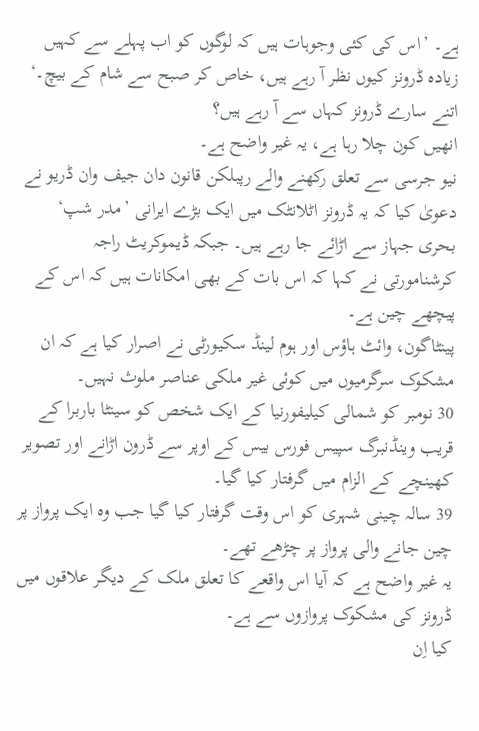ہے۔ ’اس کی کئی وجوہات ہیں کہ لوگوں کو اب پہلے سے کہیں زیادہ ڈرونز کیوں نظر آ رہے ہیں، خاص کر صبح سے شام کے بیچ۔‘
اتنے سارے ڈرونز کہاں سے آ رہے ہیں؟
انھیں کون چلا رہا ہے، یہ غیر واضح ہے۔
نیو جرسی سے تعلق رکھنے والے رپبلکن قانون دان جیف وان ڈریو نے دعویٰ کیا کہ یہ ڈرونز اٹلانٹک میں ایک بڑے ایرانی ’مدر شپ‘ بحری جہاز سے اڑائے جا رہے ہیں۔ جبکہ ڈیموکریٹ راجہ کرشنامورتی نے کہا کہ اس بات کے بھی امکانات ہیں کہ اس کے پیچھے چین ہے۔
پینٹاگون، وائٹ ہاؤس اور ہوم لینڈ سکیورٹی نے اصرار کیا ہے کہ ان مشکوک سرگرمیوں میں کوئی غیر ملکی عناصر ملوث نہیں۔
30 نومبر کو شمالی کیلیفورنیا کے ایک شخص کو سینٹا باربرا کے قریب وینڈنبرگ سپیس فورس بیس کے اوپر سے ڈرون اڑانے اور تصویر کھینچے کے الزام میں گرفتار کیا گیا۔
39 سالہ چینی شہری کو اس وقت گرفتار کیا گیا جب وہ ایک پرواز پر چین جانے والی پرواز پر چڑھے تھے۔
یہ غیر واضح ہے کہ آیا اس واقعے کا تعلق ملک کے دیگر علاقوں میں ڈرونز کی مشکوک پروازوں سے ہے۔
کیا اِن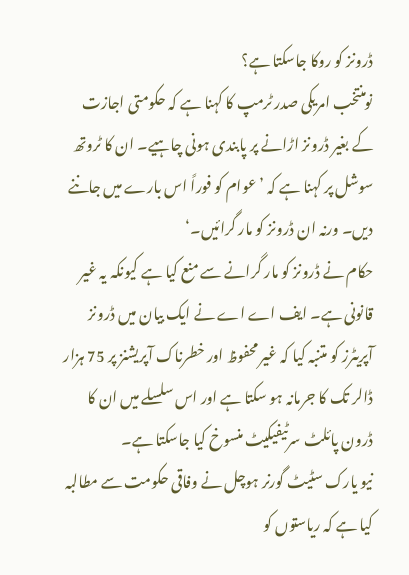ڈرونز کو روکا جاسکتا ہے؟
نومنتخب امریکی صدر ٹرمپ کا کہنا ہے کہ حکومتی اجازت کے بغیر ڈرونز اڑانے پر پابندی ہونی چاہیے۔ ان کا ٹروتھ سوشل پر کہنا ہے کہ ’عوام کو فوراً اس بارے میں جاننے دیں۔ ورنہ ان ڈرونز کو مار گرائیں۔‘
حکام نے ڈرونز کو مار گرانے سے منع کیا ہے کیونکہ یہ غیر قانونی ہے۔ ایف اے اے نے ایک بیان میں ڈرونز آپریٹرز کو متنبہ کیا کہ غیر محفوظ اور خطرناک آپریشنز پر 75 ہزار ڈالر تک کا جرمانہ ہو سکتا ہے اور اس سلسلے میں ان کا ڈرون پائلٹ سرٹیفیکیٹ منسوخ کیا جاسکتا ہے۔
نیو یارک سٹیٹ گورنر ہوچل نے وفاقی حکومت سے مطالبہ کیا ہے کہ ریاستوں کو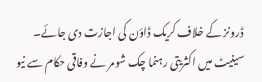ڈرونز کے خلاف کریک ڈاؤن کی اجازت دی جائے۔
سینیٹ میں اکثریتی رہنما چک شومر نے وفاقی حکام سے نیو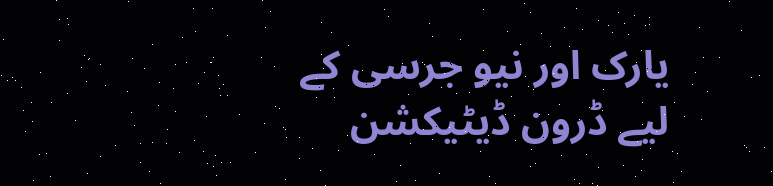یارک اور نیو جرسی کے لیے ڈرون ڈیٹیکشن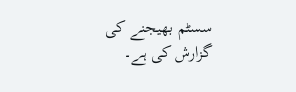سسٹم بھیجنے کی گزارش کی ہے۔